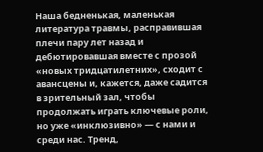Наша бедненькая, маленькая литература травмы, расправившая плечи пару лет назад и дебютировавшая вместе с прозой «новых тридцатилетних», сходит с авансцены и, кажется, даже садится в зрительный зал, чтобы продолжать играть ключевые роли, но уже «инклюзивно» — с нами и среди нас. Тренд,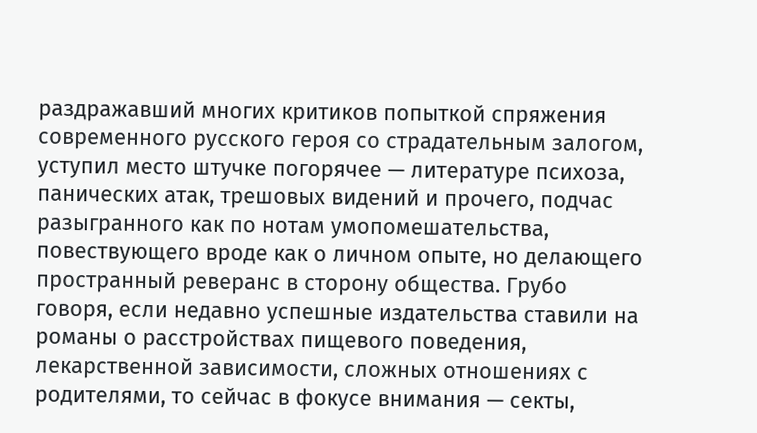раздражавший многих критиков попыткой спряжения современного русского героя со страдательным залогом, уступил место штучке погорячее — литературе психоза, панических атак, трешовых видений и прочего, подчас разыгранного как по нотам умопомешательства, повествующего вроде как о личном опыте, но делающего пространный реверанс в сторону общества. Грубо говоря, если недавно успешные издательства ставили на романы о расстройствах пищевого поведения, лекарственной зависимости, сложных отношениях с родителями, то сейчас в фокусе внимания — секты,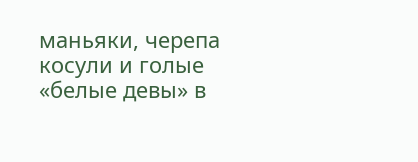маньяки, черепа косули и голые «белые девы» в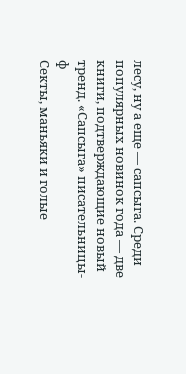лесу, ну а еще — сапсыга. Среди популярных новинок года — две книги, подтверждающие новый тренд. «Сапсыга» писательницы-ф
Секты, маньяки и голые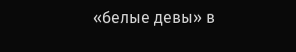«белые девы» в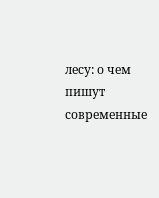лесу: о чем пишут современные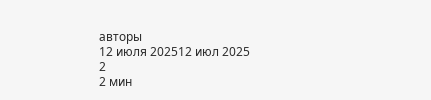авторы
12 июля 202512 июл 2025
2
2 мин